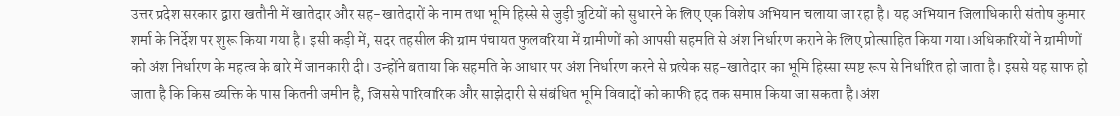उत्तर प्रदेश सरकार द्वारा खतौनी में खातेदार और सह-खातेदारों के नाम तथा भूमि हिस्से से जुड़ी त्रुटियों को सुधारने के लिए एक विशेष अभियान चलाया जा रहा है। यह अभियान जिलाधिकारी संतोष कुमार शर्मा के निर्देश पर शुरू किया गया है। इसी कड़ी में, सदर तहसील की ग्राम पंचायत फुलवरिया में ग्रामीणों को आपसी सहमति से अंश निर्धारण कराने के लिए प्रोत्साहित किया गया।अधिकारियों ने ग्रामीणों को अंश निर्धारण के महत्व के बारे में जानकारी दी। उन्होंने बताया कि सहमति के आधार पर अंश निर्धारण करने से प्रत्येक सह-खातेदार का भूमि हिस्सा स्पष्ट रूप से निर्धारित हो जाता है। इससे यह साफ हो जाता है कि किस व्यक्ति के पास कितनी जमीन है, जिससे पारिवारिक और साझेदारी से संबंधित भूमि विवादों को काफी हद तक समाप्त किया जा सकता है।अंश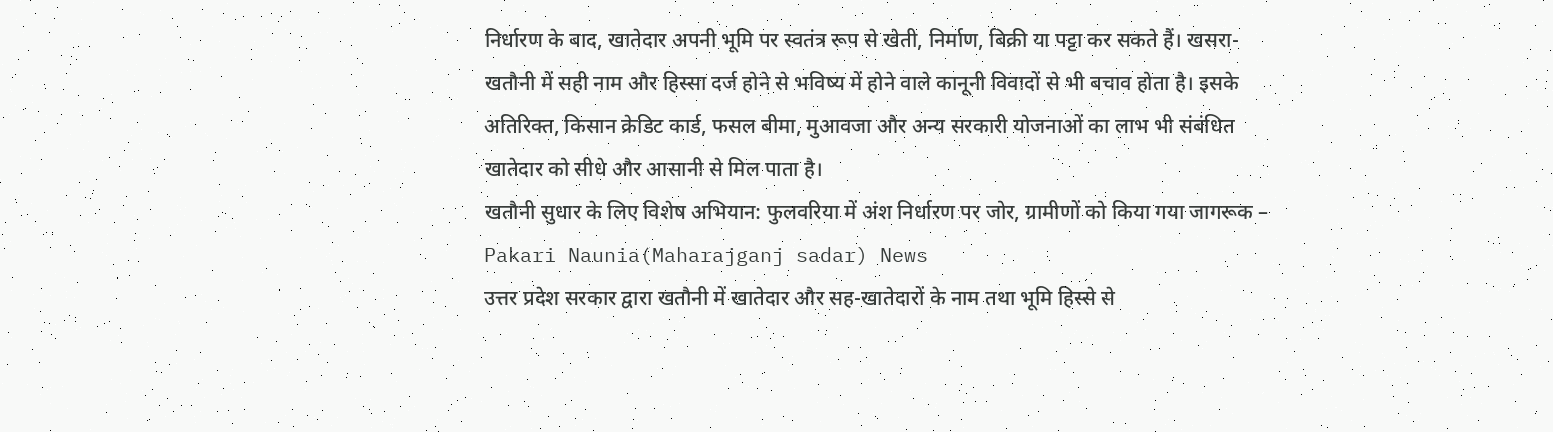निर्धारण के बाद, खातेदार अपनी भूमि पर स्वतंत्र रूप से खेती, निर्माण, बिक्री या पट्टा कर सकते हैं। खसरा-खतौनी में सही नाम और हिस्सा दर्ज होने से भविष्य में होने वाले कानूनी विवादों से भी बचाव होता है। इसके अतिरिक्त, किसान क्रेडिट कार्ड, फसल बीमा, मुआवजा और अन्य सरकारी योजनाओं का लाभ भी संबंधित खातेदार को सीधे और आसानी से मिल पाता है।
खतौनी सुधार के लिए विशेष अभियान: फुलवरिया में अंश निर्धारण पर जोर, ग्रामीणों को किया गया जागरूक – Pakari Naunia(Maharajganj sadar) News
उत्तर प्रदेश सरकार द्वारा खतौनी में खातेदार और सह-खातेदारों के नाम तथा भूमि हिस्से से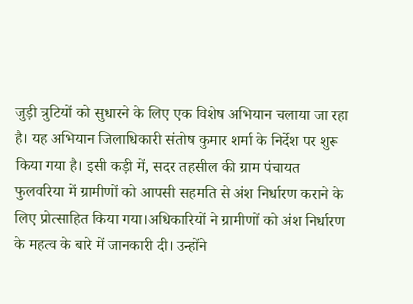जुड़ी त्रुटियों को सुधारने के लिए एक विशेष अभियान चलाया जा रहा है। यह अभियान जिलाधिकारी संतोष कुमार शर्मा के निर्देश पर शुरू किया गया है। इसी कड़ी में, सदर तहसील की ग्राम पंचायत फुलवरिया में ग्रामीणों को आपसी सहमति से अंश निर्धारण कराने के लिए प्रोत्साहित किया गया।अधिकारियों ने ग्रामीणों को अंश निर्धारण के महत्व के बारे में जानकारी दी। उन्होंने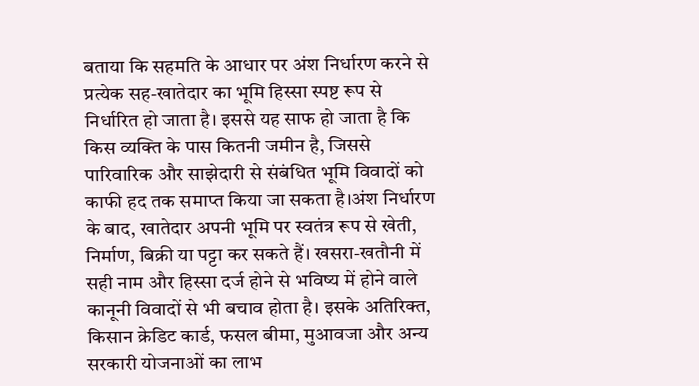बताया कि सहमति के आधार पर अंश निर्धारण करने से प्रत्येक सह-खातेदार का भूमि हिस्सा स्पष्ट रूप से निर्धारित हो जाता है। इससे यह साफ हो जाता है कि किस व्यक्ति के पास कितनी जमीन है, जिससे पारिवारिक और साझेदारी से संबंधित भूमि विवादों को काफी हद तक समाप्त किया जा सकता है।अंश निर्धारण के बाद, खातेदार अपनी भूमि पर स्वतंत्र रूप से खेती, निर्माण, बिक्री या पट्टा कर सकते हैं। खसरा-खतौनी में सही नाम और हिस्सा दर्ज होने से भविष्य में होने वाले कानूनी विवादों से भी बचाव होता है। इसके अतिरिक्त, किसान क्रेडिट कार्ड, फसल बीमा, मुआवजा और अन्य सरकारी योजनाओं का लाभ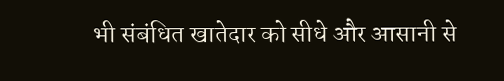भी संबंधित खातेदार को सीधे और आसानी से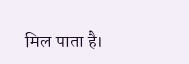मिल पाता है।